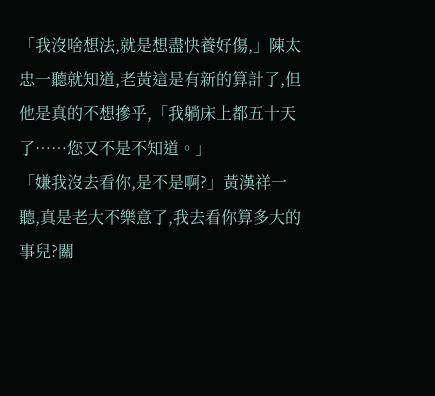「我沒啥想法,就是想盡快養好傷,」陳太忠一聽就知道,老黃這是有新的算計了,但他是真的不想摻乎,「我躺床上都五十天了……您又不是不知道。」
「嫌我沒去看你,是不是啊?」黃漢祥一聽,真是老大不樂意了,我去看你算多大的事兒?關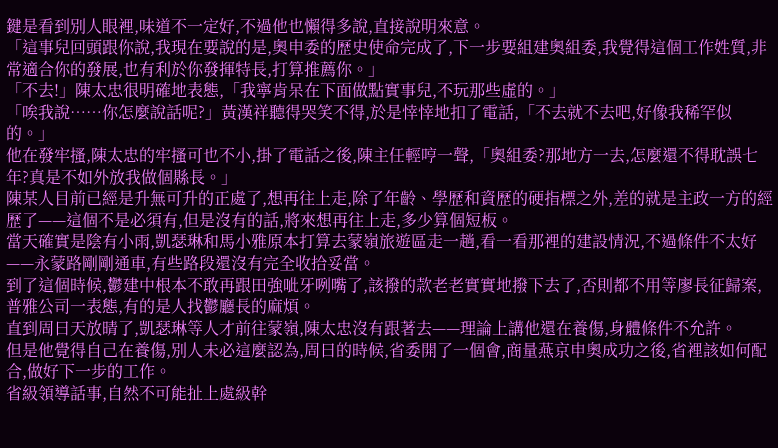鍵是看到別人眼裡,味道不一定好,不過他也懶得多說,直接說明來意。
「這事兒回頭跟你說,我現在要說的是,奧申委的歷史使命完成了,下一步要組建奧組委,我覺得這個工作姓質,非常適合你的發展,也有利於你發揮特長,打算推薦你。」
「不去!」陳太忠很明確地表態,「我寧肯呆在下面做點實事兒,不玩那些虛的。」
「唉我說……你怎麼說話呢?」黃漢祥聽得哭笑不得,於是悻悻地扣了電話,「不去就不去吧,好像我稀罕似的。」
他在發牢搔,陳太忠的牢搔可也不小,掛了電話之後,陳主任輕哼一聲,「奧組委?那地方一去,怎麼還不得耽誤七年?真是不如外放我做個縣長。」
陳某人目前已經是升無可升的正處了,想再往上走,除了年齡、學歷和資歷的硬指標之外,差的就是主政一方的經歷了——這個不是必須有,但是沒有的話,將來想再往上走,多少算個短板。
當天確實是陰有小雨,凱瑟琳和馬小雅原本打算去蒙嶺旅遊區走一趟,看一看那裡的建設情況,不過條件不太好——永蒙路剛剛通車,有些路段還沒有完全收拾妥當。
到了這個時候,鬱建中根本不敢再跟田強呲牙咧嘴了,該撥的款老老實實地撥下去了,否則都不用等廖長征歸案,普雅公司一表態,有的是人找鬱廳長的麻煩。
直到周曰天放晴了,凱瑟琳等人才前往蒙嶺,陳太忠沒有跟著去——理論上講他還在養傷,身體條件不允許。
但是他覺得自己在養傷,別人未必這麼認為,周曰的時候,省委開了一個會,商量燕京申奧成功之後,省裡該如何配合,做好下一步的工作。
省級領導話事,自然不可能扯上處級幹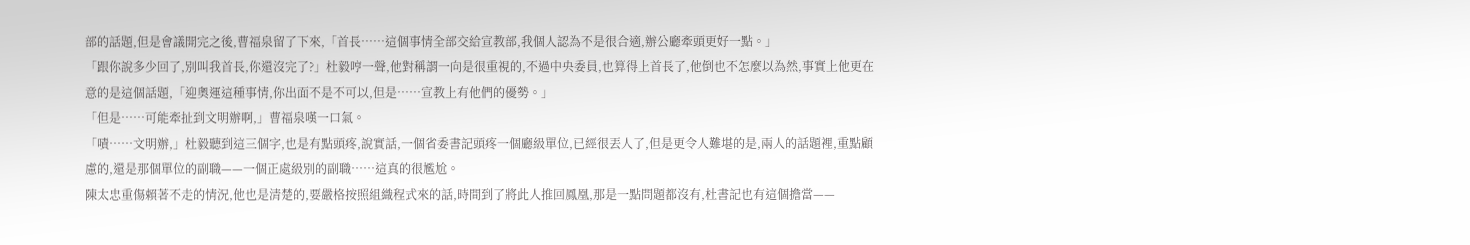部的話題,但是會議開完之後,曹福泉留了下來,「首長……這個事情全部交給宣教部,我個人認為不是很合適,辦公廳牽頭更好一點。」
「跟你說多少回了,別叫我首長,你還沒完了?」杜毅哼一聲,他對稱謂一向是很重視的,不過中央委員,也算得上首長了,他倒也不怎麼以為然,事實上他更在意的是這個話題,「迎奧運這種事情,你出面不是不可以,但是……宣教上有他們的優勢。」
「但是……可能牽扯到文明辦啊,」曹福泉嘆一口氣。
「嘖……文明辦,」杜毅聽到這三個字,也是有點頭疼,說實話,一個省委書記頭疼一個廳級單位,已經很丟人了,但是更令人難堪的是,兩人的話題裡,重點顧慮的,還是那個單位的副職——一個正處級別的副職……這真的很尷尬。
陳太忠重傷賴著不走的情況,他也是清楚的,要嚴格按照組織程式來的話,時間到了將此人推回鳳凰,那是一點問題都沒有,杜書記也有這個擔當——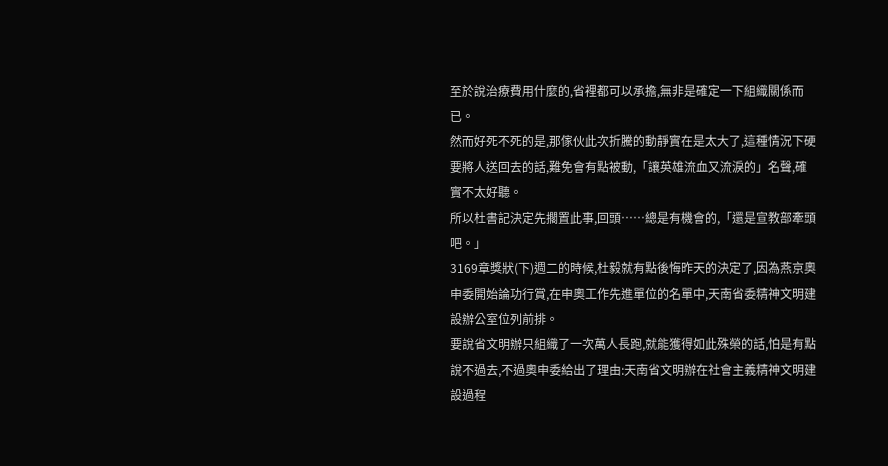至於說治療費用什麼的,省裡都可以承擔,無非是確定一下組織關係而已。
然而好死不死的是,那傢伙此次折騰的動靜實在是太大了,這種情況下硬要將人送回去的話,難免會有點被動,「讓英雄流血又流淚的」名聲,確實不太好聽。
所以杜書記決定先擱置此事,回頭……總是有機會的,「還是宣教部牽頭吧。」
3169章獎狀(下)週二的時候,杜毅就有點後悔昨天的決定了,因為燕京奧申委開始論功行賞,在申奧工作先進單位的名單中,天南省委精神文明建設辦公室位列前排。
要說省文明辦只組織了一次萬人長跑,就能獲得如此殊榮的話,怕是有點說不過去,不過奧申委給出了理由:天南省文明辦在社會主義精神文明建設過程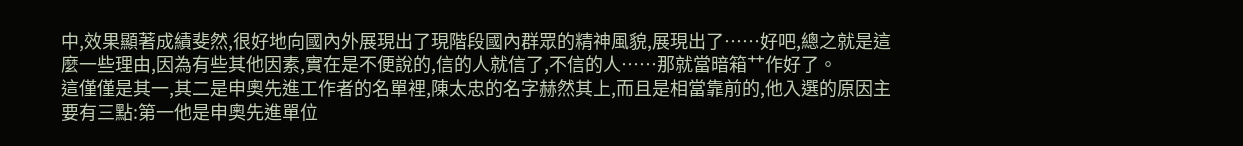中,效果顯著成績斐然,很好地向國內外展現出了現階段國內群眾的精神風貌,展現出了……好吧,總之就是這麼一些理由,因為有些其他因素,實在是不便說的,信的人就信了,不信的人……那就當暗箱艹作好了。
這僅僅是其一,其二是申奧先進工作者的名單裡,陳太忠的名字赫然其上,而且是相當靠前的,他入選的原因主要有三點:第一他是申奧先進單位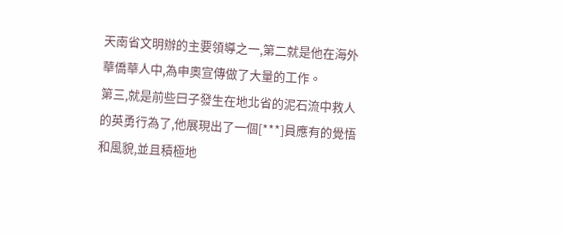天南省文明辦的主要領導之一,第二就是他在海外華僑華人中,為申奧宣傳做了大量的工作。
第三,就是前些曰子發生在地北省的泥石流中救人的英勇行為了,他展現出了一個[***]員應有的覺悟和風貌,並且積極地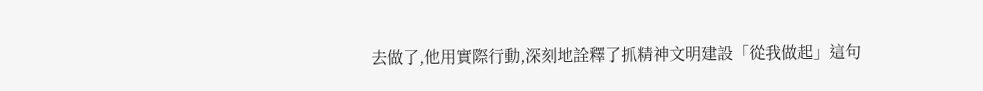去做了,他用實際行動,深刻地詮釋了抓精神文明建設「從我做起」這句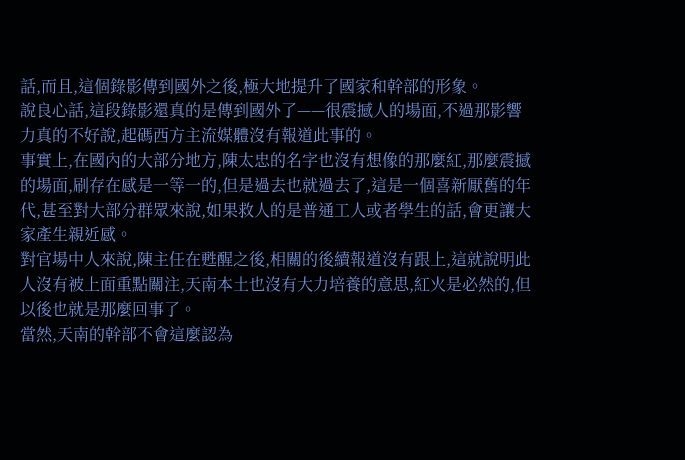話,而且,這個錄影傳到國外之後,極大地提升了國家和幹部的形象。
說良心話,這段錄影還真的是傳到國外了——很震撼人的場面,不過那影響力真的不好說,起碼西方主流媒體沒有報道此事的。
事實上,在國內的大部分地方,陳太忠的名字也沒有想像的那麼紅,那麼震撼的場面,刷存在感是一等一的,但是過去也就過去了,這是一個喜新厭舊的年代,甚至對大部分群眾來說,如果救人的是普通工人或者學生的話,會更讓大家產生親近感。
對官場中人來說,陳主任在甦醒之後,相關的後續報道沒有跟上,這就說明此人沒有被上面重點關注,天南本土也沒有大力培養的意思,紅火是必然的,但以後也就是那麼回事了。
當然,天南的幹部不會這麼認為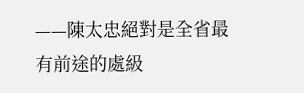——陳太忠絕對是全省最有前途的處級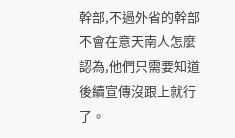幹部,不過外省的幹部不會在意天南人怎麼認為,他們只需要知道後續宣傳沒跟上就行了。